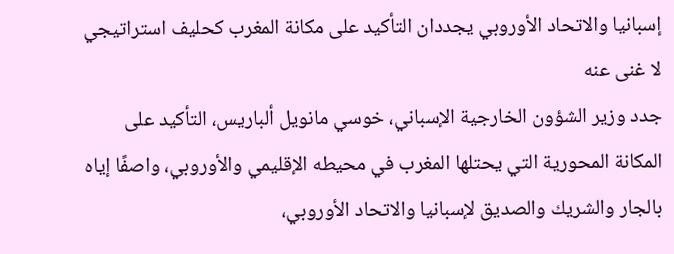إسبانيا والاتحاد الأوروبي يجددان التأكيد على مكانة المغرب كحليف استراتيجي لا غنى عنه
جدد وزير الشؤون الخارجية الإسباني، خوسي مانويل ألباريس، التأكيد على المكانة المحورية التي يحتلها المغرب في محيطه الإقليمي والأوروبي، واصفًا إياه بالجار والشريك والصديق لإسبانيا والاتحاد الأوروبي،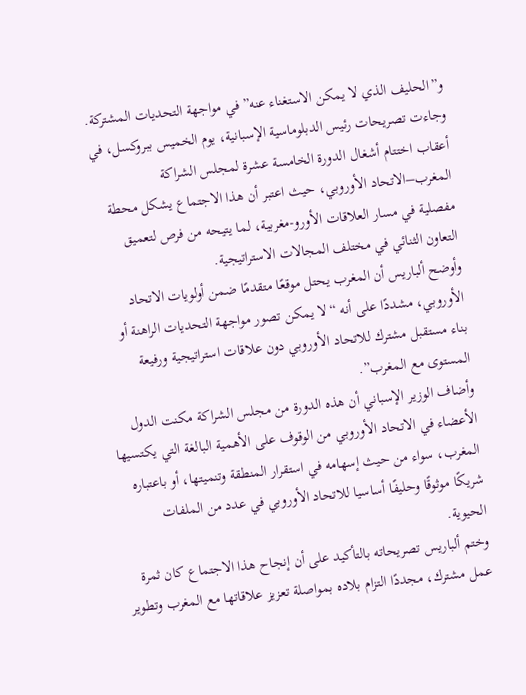و”الحليف الذي لا يمكن الاستغناء عنه” في مواجهة التحديات المشتركة.
وجاءت تصريحات رئيس الدبلوماسية الإسبانية، يوم الخميس ببروكسل، في أعقاب اختتام أشغال الدورة الخامسة عشرة لمجلس الشراكة المغرب–الاتحاد الأوروبي، حيث اعتبر أن هذا الاجتماع يشكل محطة مفصلية في مسار العلاقات الأورو-مغربية، لما يتيحه من فرص لتعميق التعاون الثنائي في مختلف المجالات الاستراتيجية.
وأوضح ألباريس أن المغرب يحتل موقعًا متقدمًا ضمن أولويات الاتحاد الأوروبي، مشددًا على أنه “لا يمكن تصور مواجهة التحديات الراهنة أو بناء مستقبل مشترك للاتحاد الأوروبي دون علاقات استراتيجية ورفيعة المستوى مع المغرب”.
وأضاف الوزير الإسباني أن هذه الدورة من مجلس الشراكة مكنت الدول الأعضاء في الاتحاد الأوروبي من الوقوف على الأهمية البالغة التي يكتسيها المغرب، سواء من حيث إسهامه في استقرار المنطقة وتنميتها، أو باعتباره شريكًا موثوقًا وحليفًا أساسيا للاتحاد الأوروبي في عدد من الملفات الحيوية.
وختم ألباريس تصريحاته بالتأكيد على أن إنجاح هذا الاجتماع كان ثمرة عمل مشترك، مجددًا التزام بلاده بمواصلة تعزيز علاقاتها مع المغرب وتطوير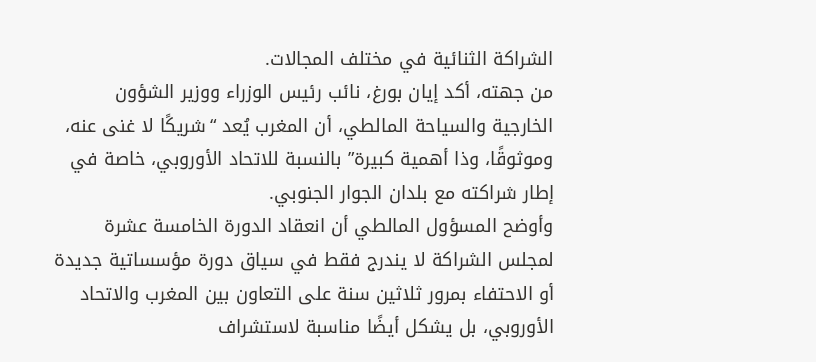الشراكة الثنائية في مختلف المجالات.
من جهته، أكد إيان بورغ، نائب رئيس الوزراء ووزير الشؤون الخارجية والسياحة المالطي، أن المغرب يُعد “شريكًا لا غنى عنه، وموثوقًا، وذا أهمية كبيرة” بالنسبة للاتحاد الأوروبي، خاصة في إطار شراكته مع بلدان الجوار الجنوبي.
وأوضح المسؤول المالطي أن انعقاد الدورة الخامسة عشرة لمجلس الشراكة لا يندرج فقط في سياق دورة مؤسساتية جديدة أو الاحتفاء بمرور ثلاثين سنة على التعاون بين المغرب والاتحاد الأوروبي، بل يشكل أيضًا مناسبة لاستشراف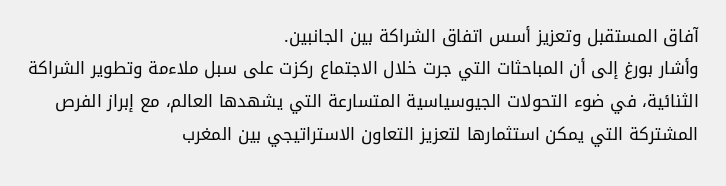آفاق المستقبل وتعزيز أسس اتفاق الشراكة بين الجانبين.
وأشار بورغ إلى أن المباحثات التي جرت خلال الاجتماع ركزت على سبل ملاءمة وتطوير الشراكة الثنائية، في ضوء التحولات الجيوسياسية المتسارعة التي يشهدها العالم، مع إبراز الفرص المشتركة التي يمكن استثمارها لتعزيز التعاون الاستراتيجي بين المغرب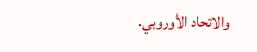والاتحاد الأوروبي.